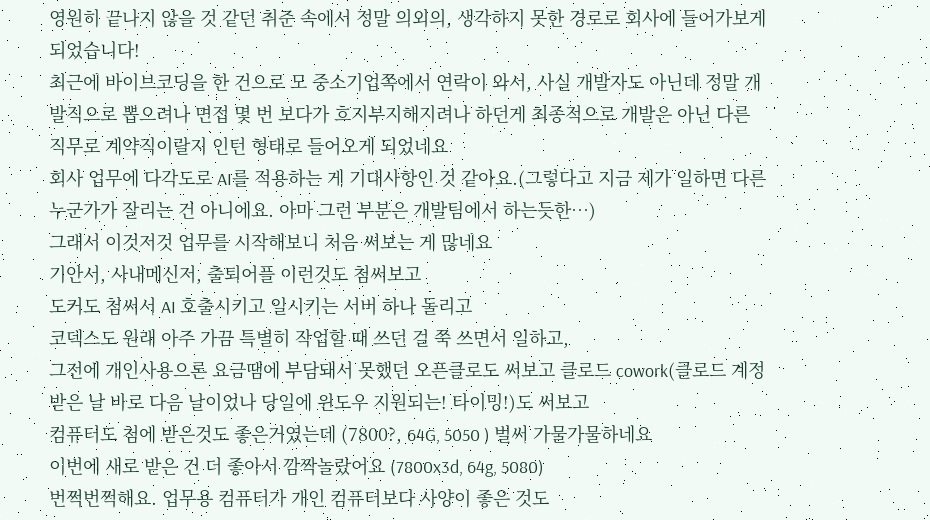영원히 끝나지 않을 것 같던 취준 속에서 정말 의외의, 생각하지 못한 경로로 회사에 들어가보게 되었습니다!
최근에 바이브코딩을 한 건으로 모 중소기업쪽에서 연락이 와서, 사실 개발자도 아닌데 정말 개발직으로 뽑으려나 면접 몇 번 보다가 흐지부지해지려나 하던게 최종적으로 개발은 아닌 다른 직무로 계약직이랄지 인턴 형태로 들어오게 되었네요
회사 업무에 다각도로 AI를 적용하는 게 기대사항인 것 같아요.(그렇다고 지금 제가 일하면 다른 누군가가 잘리는 건 아니에요. 아마 그런 부분은 개발팀에서 하는듯한…)
그래서 이것저것 업무를 시작해보니 처음 써보는 게 많네요
기안서, 사내메신저, 출퇴어플 이런것도 첨써보고
도커도 첨써서 AI 호출시키고 일시키는 서버 하나 돌리고
코덱스도 원래 아주 가끔 특별히 작업할 때 쓰던 걸 쭉 쓰면서 일하고,
그전에 개인사용으론 요금땜에 부담돼서 못했던 오픈클로도 써보고 클로드 cowork(클로드 계정 받은 날 바로 다음 날이었나 당일에 윈도우 지원되는! 타이밍!)도 써보고
컴퓨터도 첨에 받은것도 좋은거였는데 (7800?, 64G, 5050 ) 벌써 가물가물하네요
이번에 새로 받은 건 더 좋아서 깜짝놀랐어요 (7800x3d, 64g, 5080)
번쩍번쩍해요. 업무용 컴퓨터가 개인 컴퓨터보다 사양이 좋은 것도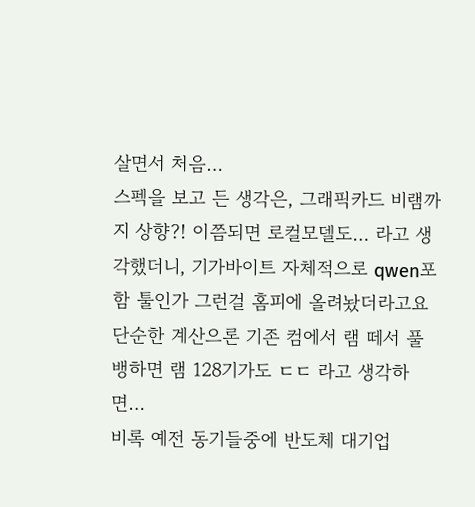살면서 처음…
스펙을 보고 든 생각은, 그래픽카드 비램까지 상향?! 이쯤되면 로컬모델도… 라고 생각했더니, 기가바이트 자체적으로 qwen포함 툴인가 그런걸 홈피에 올려놨더라고요
단순한 계산으론 기존 컴에서 램 떼서 풀뱅하면 램 128기가도 ㄷㄷ 라고 생각하면…
비록 예전 동기들중에 반도체 대기업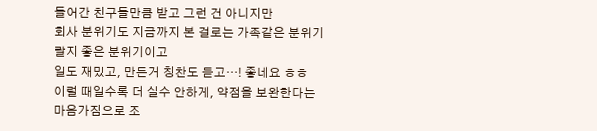들어간 친구들만큼 받고 그런 건 아니지만
회사 분위기도 지금까지 본 걸로는 가족같은 분위기랄지 좋은 분위기이고
일도 재밌고, 만든거 칭찬도 듣고…! 좋네요 ㅎㅎ
이럴 때일수록 더 실수 안하게, 약점을 보완한다는 마음가짐으로 조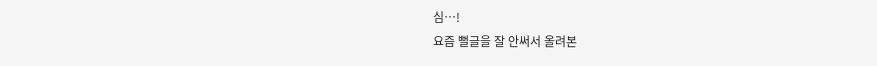심…!
요즘 뻘글을 잘 안써서 올려본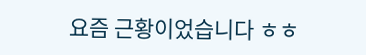요즘 근황이었습니다 ㅎㅎ